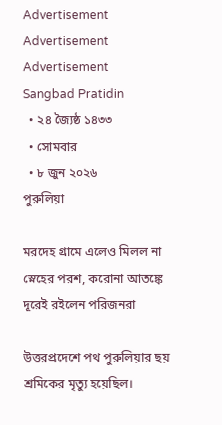Advertisement
Advertisement
Advertisement
Sangbad Pratidin
  • ২৪ জ্যৈষ্ঠ ১৪৩৩
  • সোমবার
  • ৮ জুন ২০২৬
পুরুলিয়া

মরদেহ গ্রামে এলেও মিলল না স্নেহের পরশ, করোনা আতঙ্কে দূরেই রইলেন পরিজনরা

উত্তরপ্রদেশে পথ পুরুলিয়ার ছয় শ্রমিকের মৃত্যু হয়েছিল।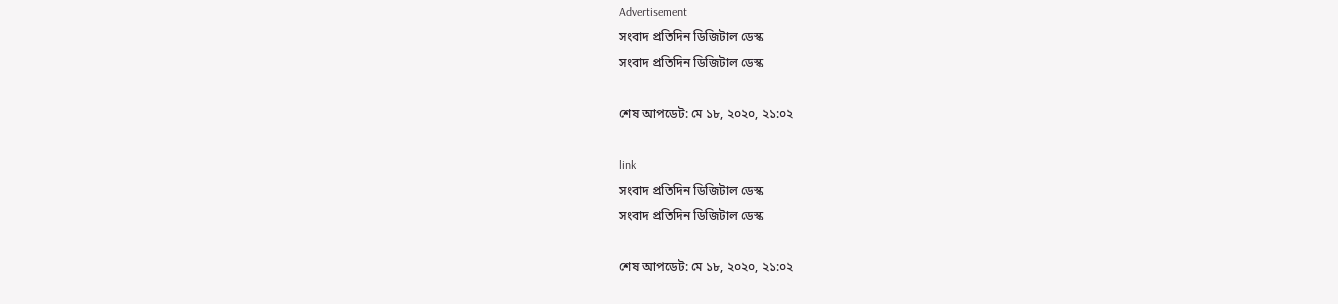Advertisement
সংবাদ প্রতিদিন ডিজিটাল ডেস্ক
সংবাদ প্রতিদিন ডিজিটাল ডেস্ক

শেষ আপডেট: মে ১৮, ২০২০, ২১:০২

link
সংবাদ প্রতিদিন ডিজিটাল ডেস্ক
সংবাদ প্রতিদিন ডিজিটাল ডেস্ক

শেষ আপডেট: মে ১৮, ২০২০, ২১:০২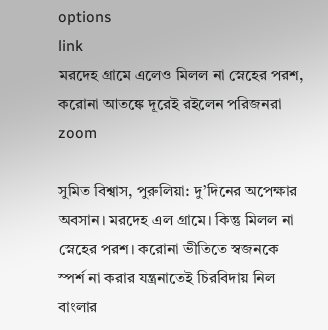options
link
মরদেহ গ্রামে এলেও মিলল না স্নেহের পরশ, করোনা আতঙ্কে দূরেই রইলেন পরিজনরা zoom

সুমিত বিশ্বাস, পুরুলিয়া: দু’দিনের অপেক্ষার অবসান। মরদেহ এল গ্রামে। কিন্তু মিলল না স্নেহের পরশ। করোনা ভীতিতে স্বজনকে স্পর্শ না করার যন্ত্রনাতেই চিরবিদায় নিল বাংলার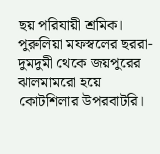ছয় পরিযায়ী শ্রমিক। পুরুলিয়া মফস্বলের ছররা-দুমদুমী থেকে জয়পুরের ঝালমামরো হয়ে
কোটশিলার উপরবাটরি।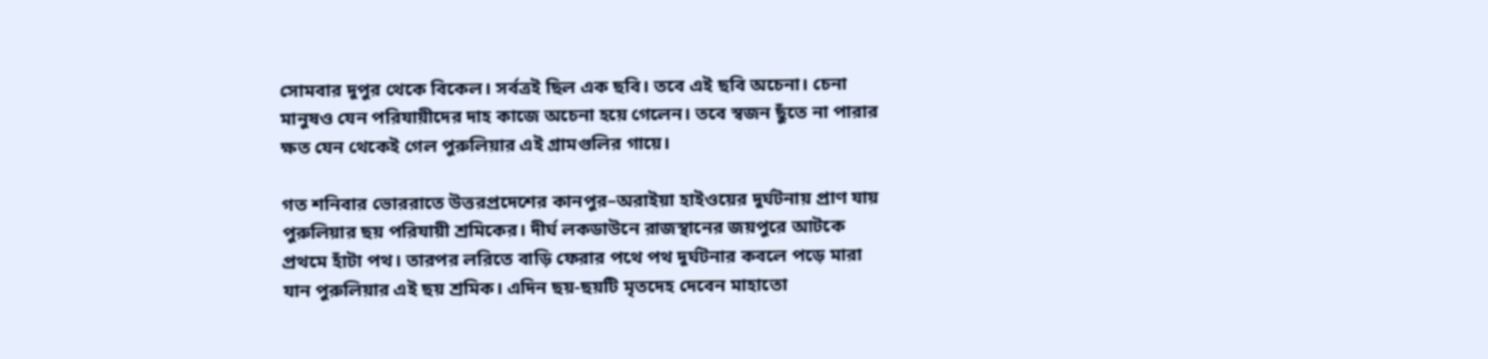সোমবার দুপুর থেকে বিকেল। সর্বত্রই ছিল এক ছবি। তবে এই ছবি অচেনা। চেনা মানুষও যেন পরিযায়ীদের দাহ কাজে অচেনা হয়ে গেলেন। তবে স্বজন ছুঁতে না পারার ক্ষত যেন থেকেই গেল পুরুলিয়ার এই গ্রামগুলির গায়ে।

গত শনিবার ভোররাতে উত্তরপ্রদেশের কানপুর–অরাইয়া হাইওয়ের দুর্ঘটনায় প্রাণ যায় পুরুলিয়ার ছয় পরিযায়ী শ্রমিকের। দীর্ঘ লকডাউনে রাজস্থানের জয়পুরে আটকে প্রথমে হাঁটা পথ। তারপর লরিতে বাড়ি ফেরার পথে পথ দুর্ঘটনার কবলে পড়ে মারা যান পুরুলিয়ার এই ছয় শ্রমিক। এদিন ছয়-ছয়টি মৃতদেহ দেবেন মাহাতো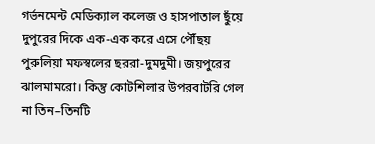গর্ভনমেন্ট মেডিক্যাল কলেজ ও হাসপাতাল ছুঁয়ে দুপুরের দিকে এক-এক করে এসে পৌঁছয় পুরুলিয়া মফস্বলের ছররা-দুমদুমী। জয়পুরের ঝালমামরো। কিন্তু কোটশিলার উপরবাটরি গেল না তিন–তিনটি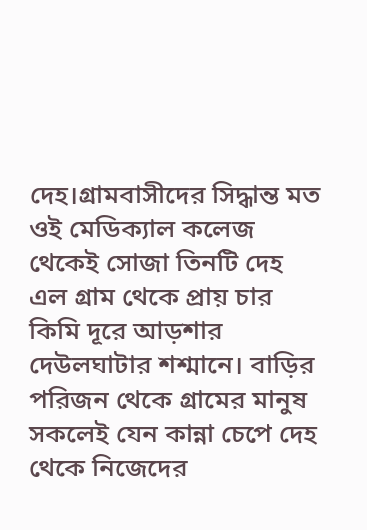দেহ।গ্রামবাসীদের সিদ্ধান্ত মত ওই মেডিক্যাল কলেজ থেকেই সোজা তিনটি দেহ এল গ্রাম থেকে প্রায় চার কিমি দূরে আড়শার দেউলঘাটার শশ্মানে। বাড়ির পরিজন থেকে গ্রামের মানুষ
সকলেই যেন কান্না চেপে দেহ থেকে নিজেদের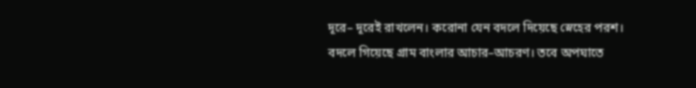দূরে– দূরেই রাখলেন। করোনা যেন বদলে দিয়েছে স্নেহের পরশ। বদলে গিয়েছে গ্রাম বাংলার আচার–আচরণ। তবে অপঘাতে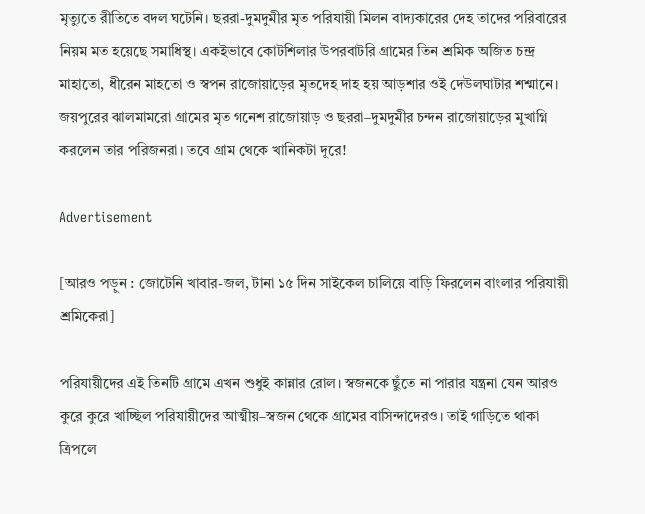মৃত্যুতে রীতিতে বদল ঘটেনি। ছররা-দুমদুমীর মৃত পরিযায়ী মিলন বাদ্যকারের দেহ তাদের পরিবারের নিয়ম মত হয়েছে সমাধিস্থ। একইভাবে কোটশিলার উপরবাটরি গ্রামের তিন শ্রমিক অজিত চন্দ্র মাহাতো, ধীরেন মাহতো ও স্বপন রাজোয়াড়ের মৃতদেহ দাহ হয় আড়শার ওই দেউলঘাটার শশ্মানে। জয়পুরের ঝালমামরো গ্রামের মৃত গনেশ রাজোয়াড় ও ছররা–দুমদুমীর চন্দন রাজোয়াড়ের মুখাগ্নি করলেন তার পরিজনরা। তবে গ্রাম থেকে খানিকটা দূরে!

Advertisement

[আরও পড়ুন : জোটেনি খাবার-জল, টানা ১৫ দিন সাইকেল চালিয়ে বাড়ি ফিরলেন বাংলার পরিযায়ী শ্রমিকেরা]

পরিযায়ীদের এই তিনটি গ্রামে এখন শুধুই কান্নার রোল। স্বজনকে ছুঁতে না পারার যন্ত্রনা যেন আরও কুরে কুরে খাচ্ছিল পরিযায়ীদের আত্মীয়–স্বজন থেকে গ্রামের বাসিন্দাদেরও। তাই গাড়িতে থাকা ত্রিপলে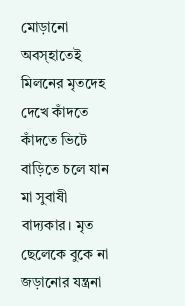মোড়ানো অবস্হাতেই মিলনের মৃতদেহ দেখে কাঁদতে কাঁদতে ভিটে
বাড়িতে চলে যান মা সুবাষী বাদ্যকার। মৃত ছেলেকে বুকে না জড়ানোর যন্ত্রনা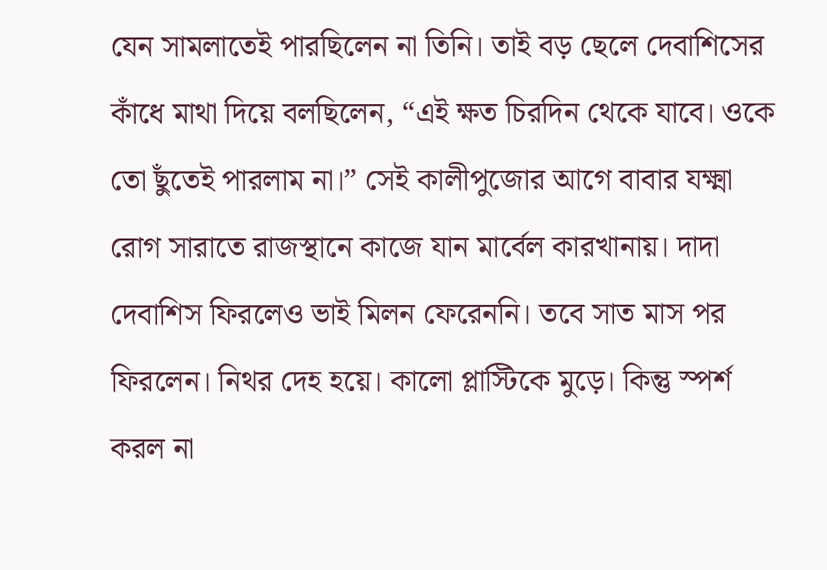যেন সামলাতেই পারছিলেন না তিনি। তাই বড় ছেলে দেবাশিসের কাঁধে মাথা দিয়ে বলছিলেন, “এই ক্ষত চিরদিন থেকে যাবে। ওকে তো ছুঁতেই পারলাম না।” সেই কালীপুজোর আগে বাবার যক্ষ্মা রোগ সারাতে রাজস্থানে কাজে যান মার্বেল কারখানায়। দাদা দেবাশিস ফিরলেও ভাই মিলন ফেরেননি। তবে সাত মাস পর ফিরলেন। নিথর দেহ হয়ে। কালো প্লাস্টিকে মুড়ে। কিন্তু স্পর্শ করল না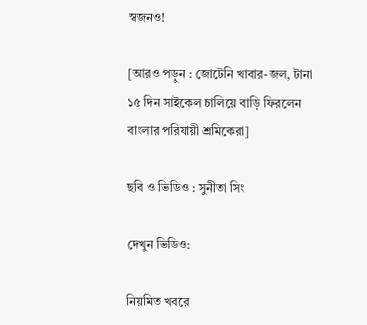স্বজনও!

[আরও পড়ুন : জোটেনি খাবার-জল, টানা ১৫ দিন সাইকেল চালিয়ে বাড়ি ফিরলেন বাংলার পরিযায়ী শ্রমিকেরা]

ছবি ও ভিডিও : সুনীতা সিং

দেখুন ভিডিও:

নিয়মিত খবরে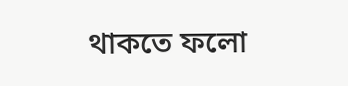থাকতে ফলো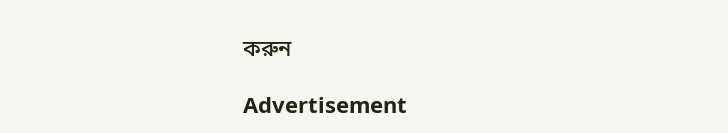করুন

Advertisement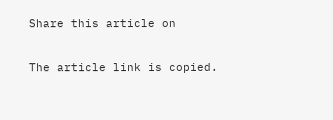Share this article on

The article link is copied.